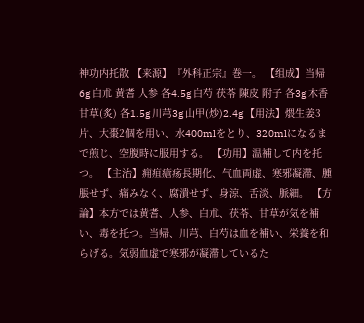神功内托散 【来源】『外科正宗』巻一。 【组成】当帰6g 白朮 黄耆 人参 各4.5g 白芍 茯苓 陳皮 附子 各3g 木香 甘草(炙) 各1.5g 川芎3g 山甲(炒)2.4g 【用法】煨生姜3片、大棗2個を用い、水400mlをとり、320mlになるまで煎じ、空腹時に服用する。 【功用】温補して内を托つ。 【主治】痈疽瘡疡長期化、气血両虚、寒邪凝滞、腫脹せず、痛みなく、腐潰せず、身涼、舌淡、脈細。 【方論】本方では黄耆、人参、白朮、茯苓、甘草が気を補い、毒を托つ。当帰、川芎、白芍は血を補い、栄養を和らげる。気弱血虚で寒邪が凝滞しているた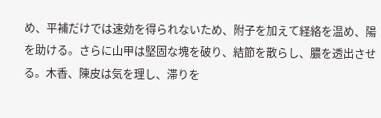め、平補だけでは速効を得られないため、附子を加えて経絡を温め、陽を助ける。さらに山甲は堅固な塊を破り、結節を散らし、膿を透出させる。木香、陳皮は気を理し、滞りを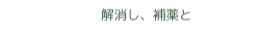解消し、補薬と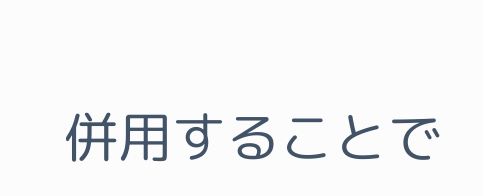併用することで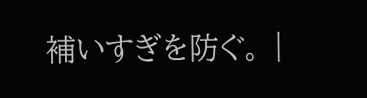補いすぎを防ぐ。 |